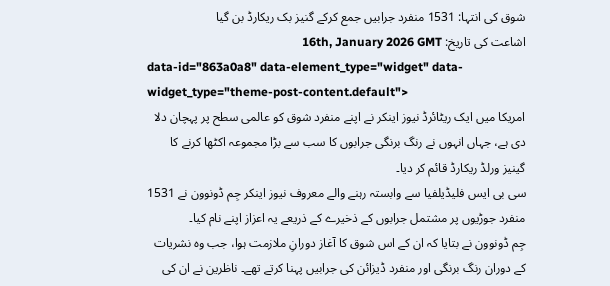شوق کی انتہا: 1531 منفرد جرابیں جمع کرکے گنیز بک ریکارڈ بن گیا
اشاعت کی تاریخ: 16th, January 2026 GMT
data-id="863a0a8" data-element_type="widget" data-widget_type="theme-post-content.default">
امریکا میں ایک ریٹائرڈ نیوز اینکر نے اپنے منفرد شوق کو عالمی سطح پر پہچان دلا دی ہے، جہاں انہوں نے رنگ برنگی جرابوں کا سب سے بڑا مجموعہ اکٹھا کرنے کا گینیز ورلڈ ریکارڈ قائم کر دیا۔
سی بی ایس فلیڈیلفیا سے وابستہ رہنے والے معروف نیوز اینکر جِم ڈونوون نے 1531 منفرد جوڑیوں پر مشتمل جرابوں کے ذخیرے کے ذریعے یہ اعزاز اپنے نام کیا۔
جِم ڈونوون نے بتایا کہ ان کے اس شوق کا آغاز دورانِ ملازمت ہوا، جب وہ نشریات کے دوران رنگ برنگی اور منفرد ڈیزائن کی جرابیں پہنا کرتے تھے۔ ناظرین نے ان کی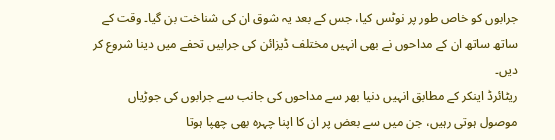جرابوں کو خاص طور پر نوٹس کیا، جس کے بعد یہ شوق ان کی شناخت بن گیا۔ وقت کے ساتھ ساتھ ان کے مداحوں نے بھی انہیں مختلف ڈیزائن کی جرابیں تحفے میں دینا شروع کر دیں۔
ریٹائرڈ اینکر کے مطابق انہیں دنیا بھر سے مداحوں کی جانب سے جرابوں کی جوڑیاں موصول ہوتی رہیں، جن میں سے بعض پر ان کا اپنا چہرہ بھی چھپا ہوتا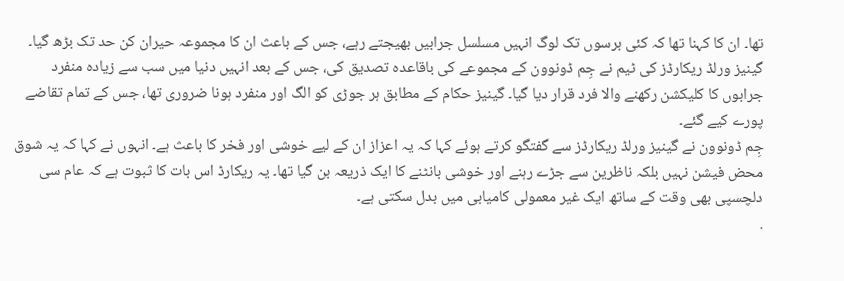تھا۔ ان کا کہنا تھا کہ کئی برسوں تک لوگ انہیں مسلسل جرابیں بھیجتے رہے، جس کے باعث ان کا مجموعہ حیران کن حد تک بڑھ گیا۔
گینیز ورلڈ ریکارڈز کی ٹیم نے جِم ڈونوون کے مجموعے کی باقاعدہ تصدیق کی، جس کے بعد انہیں دنیا میں سب سے زیادہ منفرد جرابوں کا کلیکشن رکھنے والا فرد قرار دیا گیا۔ گینیز حکام کے مطابق ہر جوڑی کو الگ اور منفرد ہونا ضروری تھا، جس کے تمام تقاضے پورے کیے گئے۔
جِم ڈونوون نے گینیز ورلڈ ریکارڈز سے گفتگو کرتے ہوئے کہا کہ یہ اعزاز ان کے لیے خوشی اور فخر کا باعث ہے۔ انہوں نے کہا کہ یہ شوق محض فیشن نہیں بلکہ ناظرین سے جڑے رہنے اور خوشی بانٹنے کا ایک ذریعہ بن گیا تھا۔ یہ ریکارڈ اس بات کا ثبوت ہے کہ عام سی دلچسپی بھی وقت کے ساتھ ایک غیر معمولی کامیابی میں بدل سکتی ہے۔
.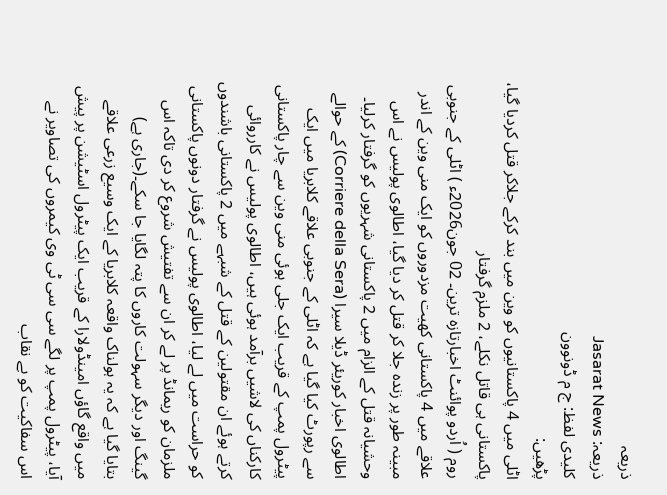ذریعہ
ذریعہ: Jasarat News
کلیدی لفظ: ج م ڈونوون
پڑھیں:
اٹلی میں 4 پاکستانیوں کو وین میں بند کرکے جلاکر قتل کردیا گیا، پاکستانی ہی قاتل نکلے، 2 ملزم گرفتار
روم ( اُردو پوائنٹ اخبارتازہ ترین۔ 02 جون2026ء ) اٹلی کے جنوبی علاقے میں 4 پاکستانی کھیت مزدوروں کو ایک منی وین کے اندر مبینہ طور پر زندہ جلا کر قتل کر دیا گیا، اطالوی پولیس نے اس وحشیانہ قتل کے الزام میں 2 پاکستانی شہریوں کو گرفتار کرلیا۔ اطالوی اخبار کوریئر ڈیلا سیرا (Corriere della Sera) کے حوالے سے رپورٹ کیا گیا ہے کہ اٹلی کے جنوبی علاقے کلابریا میں ایک پیٹرول پمپ کے قریب ایک جلی ہوئی منی وین سے چار پاکستانی کارکناں کی لاشیں برآمد ہوئی ہیں، اطالوی پولیس نے کارروائی کرتے ہوئے ان مقتولین کے قتل کے شبہے میں 2 پاکستانی باشندوں کو حراست میں لے لیا، اطالوی پولیس نے گرفتار دونوں پاکستانی ملزمان کو ریمانڈ پر لے کر ان سے تفتیش شروع کر دی تاکہ اس گینگ اور دیگر سہولت کاروں کا پتہ لگایا جا سکے۔(جاری ہے)
بتایا گیا ہے کہ یہ ہولناک واقعہ کلابریا کے ایک وسیع زرعی علاقے میں واقع گاؤں امینڈولارا کے قریب ایک پیٹرول اسٹیشن پر پیش آیا، پیٹرول پمپ پر لگے سی سی ٹی وی کیمروں کی تصاویر نے اس سفاکیت کو بے نقاب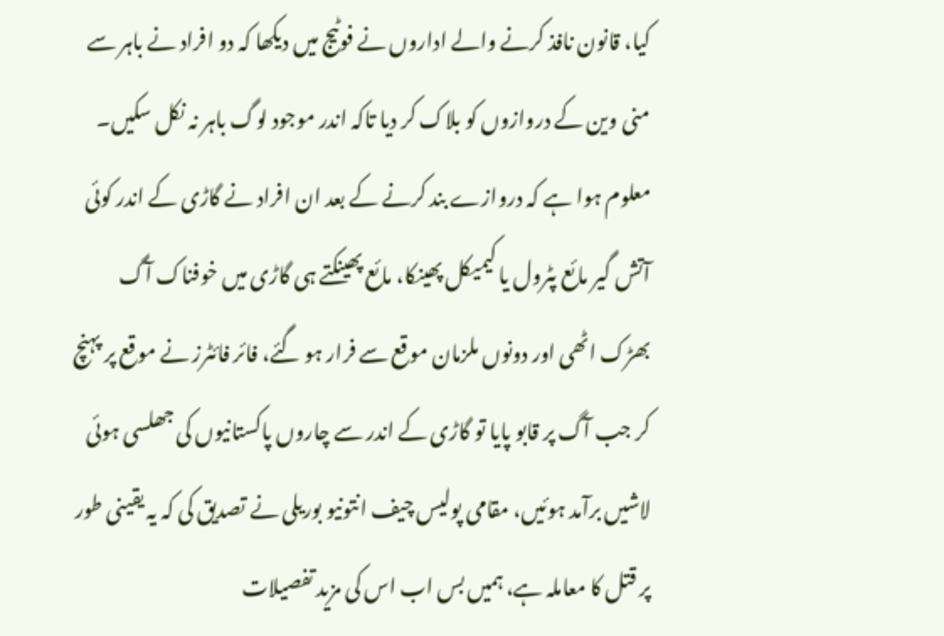کیا، قانون نافذ کرنے والے اداروں نے فوٹیج میں دیکھا کہ دو افراد نے باہر سے منی وین کے دروازوں کو بلاک کر دیا تاکہ اندر موجود لوگ باہر نہ نکل سکیں۔ معلوم ہوا ہے کہ دروازے بند کرنے کے بعد ان افراد نے گاڑی کے اندر کوئی آتش گیر مائع پٹرول یا کیمیکل پھینکا، مائع پھینکتے ہی گاڑی میں خوفناک آگ بھڑک اٹھی اور دونوں ملزمان موقع سے فرار ہو گئے، فائر فائٹرز نے موقع پر پہنچ کر جب آگ پر قابو پایا تو گاڑی کے اندر سے چاروں پاکستانیوں کی جھلسی ہوئی لاشیں برآمد ہوئیں، مقامی پولیس چیف انتونیو بوریلی نے تصدیق کی کہ یہ یقینی طور پر قتل کا معاملہ ہے، ہمیں بس اب اس کی مزید تفصیلات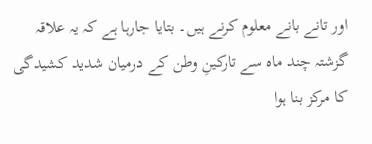اور تانے بانے معلوم کرنے ہیں۔ بتایا جارہا ہے کہ یہ علاقہ گزشتہ چند ماہ سے تارکینِ وطن کے درمیان شدید کشیدگی کا مرکز بنا ہوا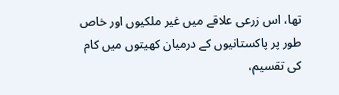تھا، اس زرعی علاقے میں غیر ملکیوں اور خاص طور پر پاکستانیوں کے درمیان کھیتوں میں کام کی تقسیم،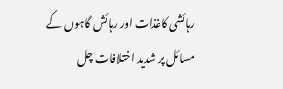رہائشی کاغذات اور رہائش گاہوں کے مسائل پر شدید اختلافات چل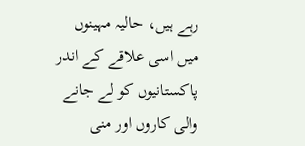رہے ہیں، حالیہ مہینوں میں اسی علاقے کے اندر پاکستانیوں کو لے جانے والی کاروں اور منی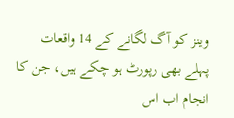وینز کو آگ لگانے کے 14 واقعات پہلے بھی رپورٹ ہو چکے ہیں، جن کا انجام اب اس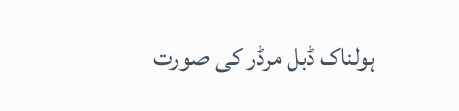ہولناک ڈبل مرڈر کی صورت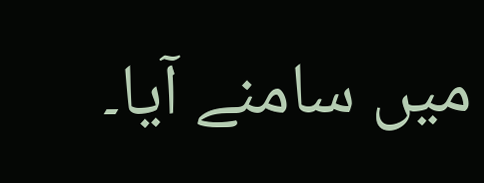میں سامنے آیا۔